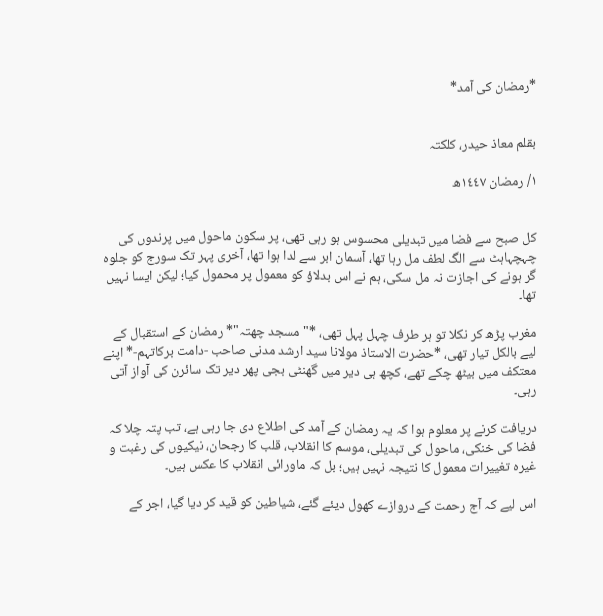*رمضان کی آمد*


بقلم معاذ حیدر، کلکتہ

١/ رمضان ١٤٤٧ھ


کل صبح سے فضا میں تبدیلی محسوس ہو رہی تھی، پر سکون ماحول میں پرندوں کی چہچہاہٹ سے الگ لطف مل رہا تھا، آسمان ابر سے لدا ہوا تھا، آخری پہر تک سورج کو جلوہ گر ہونے کی اجازت نہ مل سکی، ہم نے اس بدلاؤ کو معمول پر محمول کیا؛ لیکن ایسا نہیں تھا۔

مغرب پڑھ کر نکلا تو ہر طرف چہل پہل تھی، *"مسجد چھتہ"* رمضان کے استقبال کے لیے بالکل تیار تھی، *حضرت الاستاذ مولانا سید ارشد مدنی صاحب -دامت برکاتہم-* اپنے معتکف میں بیٹھ چکے تھے، کچھ ہی دیر میں گھنٹی بجی پھر دیر تک سائرن کی آواز آتی رہی۔

دریافت کرنے پر معلوم ہوا کہ یہ رمضان کے آمد کی اطلاع دی جا رہی ہے، تب پتہ چلا کہ فضا کی خنکی، ماحول کی تبدیلی، موسم کا انقلاب، قلب کا رجحان، نیکیوں کی رغبت و غیره تغییرات معمول کا نتیجہ نہیں ہیں؛ بل کہ ماورائی انقلاب کا عکس ہیں۔

اس لیے کہ آج رحمت کے دروازے کھول دیئے گئے، شیاطین کو قید کر دیا گیا، اجر کے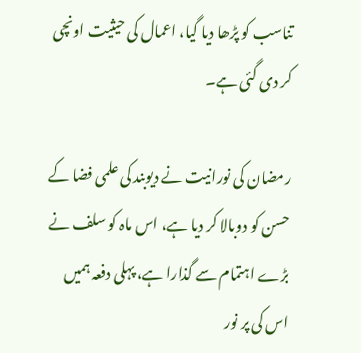تناسب کو پڑھا دیا گیا، اعمال کی حیثیت اونچی کر دی گئی ہے۔

رمضان کی نورانیت نے دیوبند کی علمی فضا کے حسن کو دوبالا کر دیا ہے، اس ماہ کو سلف نے بڑے اہتمام سے گذارا ہے، پہلی دفعہ ہمیں اس کی پر نور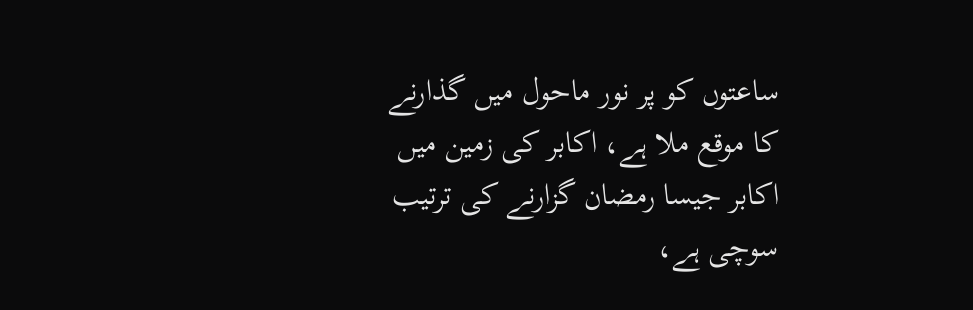ساعتوں کو پر نور ماحول میں گذارنے کا موقع ملا ہے، اکابر کی زمین میں اکابر جیسا رمضان گزارنے کی ترتیب سوچی ہے،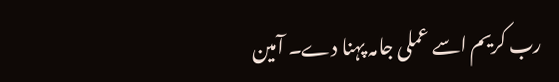رب کریم اسے عملی جامہ پہنا دے۔ آمین